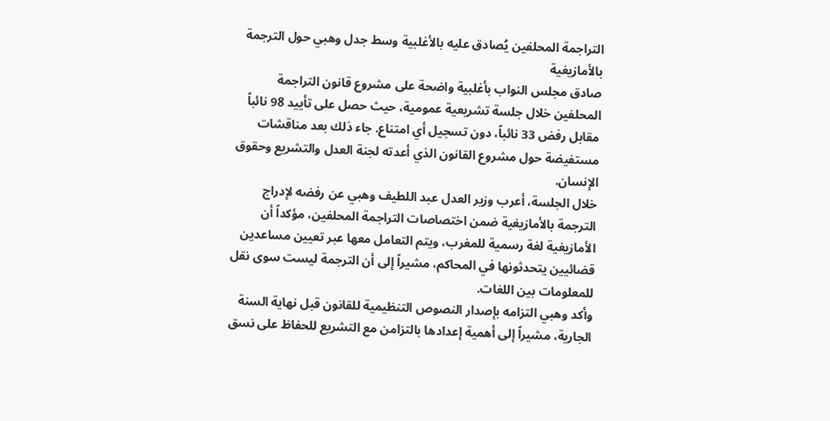التراجمة المحلفين يُصادق عليه بالأغلبية وسط جدل وهبي حول الترجمة بالأمازيغية
صادق مجلس النواب بأغلبية واضحة على مشروع قانون التراجمة المحلفين خلال جلسة تشريعية عمومية، حيث حصل على تأييد 98 نائباً مقابل رفض 33 نائباً، دون تسجيل أي امتناع. جاء ذلك بعد مناقشات مستفيضة حول مشروع القانون الذي أعدته لجنة العدل والتشريع وحقوق الإنسان.
خلال الجلسة، أعرب وزير العدل عبد اللطيف وهبي عن رفضه لإدراج الترجمة بالأمازيغية ضمن اختصاصات التراجمة المحلفين، مؤكداً أن الأمازيغية لغة رسمية للمغرب، ويتم التعامل معها عبر تعيين مساعدين قضائيين يتحدثونها في المحاكم، مشيراً إلى أن الترجمة ليست سوى نقل للمعلومات بين اللغات.
وأكد وهبي التزامه بإصدار النصوص التنظيمية للقانون قبل نهاية السنة الجارية، مشيراً إلى أهمية إعدادها بالتزامن مع التشريع للحفاظ على نسق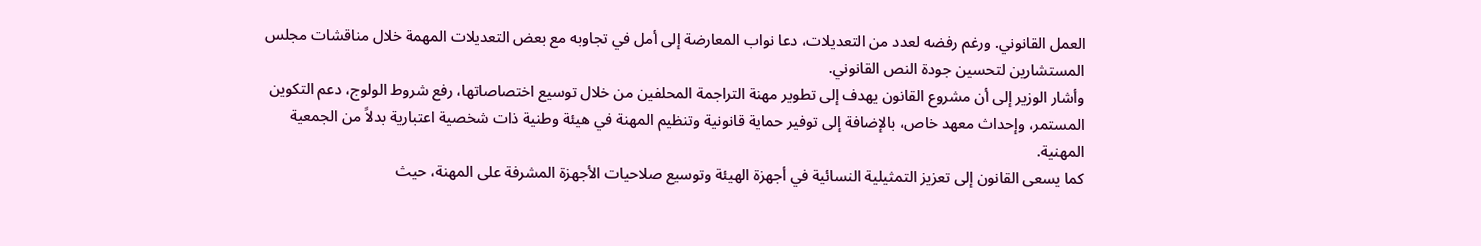العمل القانوني. ورغم رفضه لعدد من التعديلات، دعا نواب المعارضة إلى أمل في تجاوبه مع بعض التعديلات المهمة خلال مناقشات مجلس المستشارين لتحسين جودة النص القانوني.
وأشار الوزير إلى أن مشروع القانون يهدف إلى تطوير مهنة التراجمة المحلفين من خلال توسيع اختصاصاتها، رفع شروط الولوج، دعم التكوين المستمر، وإحداث معهد خاص، بالإضافة إلى توفير حماية قانونية وتنظيم المهنة في هيئة وطنية ذات شخصية اعتبارية بدلاً من الجمعية المهنية.
كما يسعى القانون إلى تعزيز التمثيلية النسائية في أجهزة الهيئة وتوسيع صلاحيات الأجهزة المشرفة على المهنة، حيث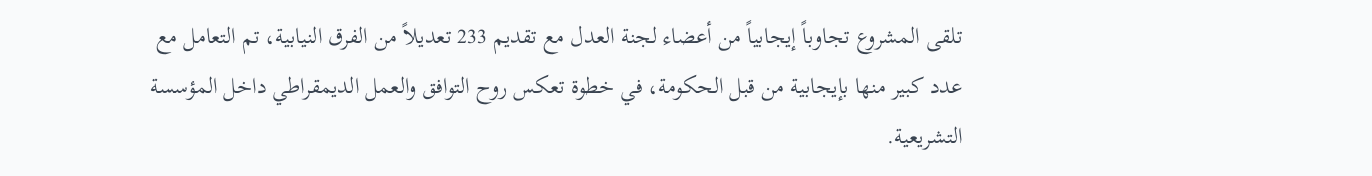تلقى المشروع تجاوباً إيجابياً من أعضاء لجنة العدل مع تقديم 233 تعديلاً من الفرق النيابية، تم التعامل مع عدد كبير منها بإيجابية من قبل الحكومة، في خطوة تعكس روح التوافق والعمل الديمقراطي داخل المؤسسة التشريعية.